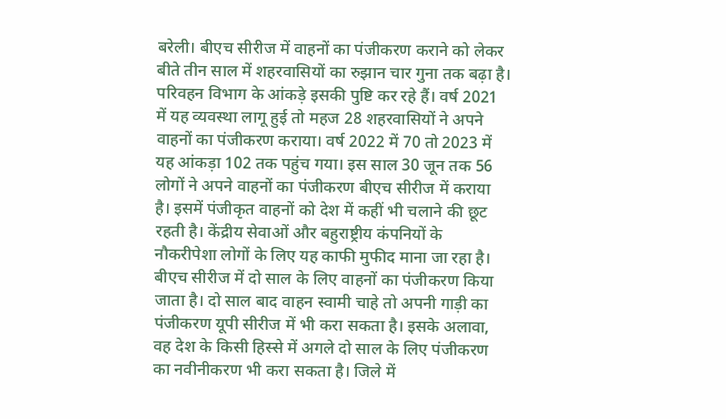बरेली। बीएच सीरीज में वाहनों का पंजीकरण कराने को लेकर बीते तीन साल में शहरवासियों का रुझान चार गुना तक बढ़ा है। परिवहन विभाग के आंकड़े इसकी पुष्टि कर रहे हैं। वर्ष 2021 में यह व्यवस्था लागू हुई तो महज 28 शहरवासियों ने अपने वाहनों का पंजीकरण कराया। वर्ष 2022 में 70 तो 2023 में यह आंकड़ा 102 तक पहुंच गया। इस साल 30 जून तक 56 लोगों ने अपने वाहनों का पंजीकरण बीएच सीरीज में कराया है। इसमें पंजीकृत वाहनों को देश में कहीं भी चलाने की छूट रहती है। केंद्रीय सेवाओं और बहुराष्ट्रीय कंपनियों के नौकरीपेशा लोगों के लिए यह काफी मुफीद माना जा रहा है।
बीएच सीरीज में दो साल के लिए वाहनों का पंजीकरण किया जाता है। दो साल बाद वाहन स्वामी चाहे तो अपनी गाड़ी का पंजीकरण यूपी सीरीज में भी करा सकता है। इसके अलावा, वह देश के किसी हिस्से में अगले दो साल के लिए पंजीकरण का नवीनीकरण भी करा सकता है। जिले में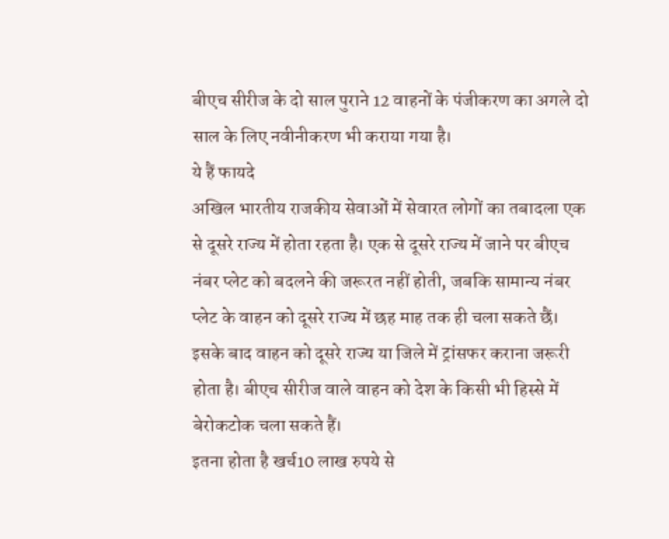बीएच सीरीज के दो साल पुराने 12 वाहनों के पंजीकरण का अगले दो साल के लिए नवीनीकरण भी कराया गया है।
ये हैं फायदे
अखिल भारतीय राजकीय सेवाओं में सेवारत लोगों का तबादला एक से दूसरे राज्य में होता रहता है। एक से दूसरे राज्य में जाने पर बीएच नंबर प्लेट को बदलने की जरूरत नहीं होती, जबकि सामान्य नंबर प्लेट के वाहन को दूसरे राज्य में छह माह तक ही चला सकते छैं। इसके बाद वाहन को दूसरे राज्य या जिले में ट्रांसफर कराना जरूरी होता है। बीएच सीरीज वाले वाहन को देश के किसी भी हिस्से में बेरोकटोक चला सकते हैं।
इतना होता है खर्च10 लाख रुपये से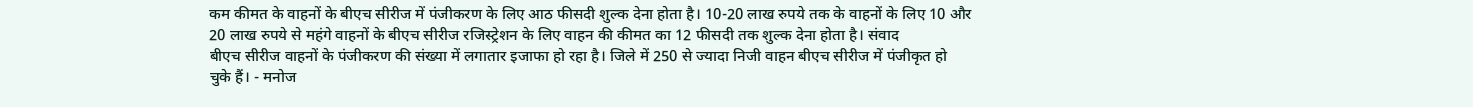कम कीमत के वाहनों के बीएच सीरीज में पंजीकरण के लिए आठ फीसदी शुल्क देना होता है। 10-20 लाख रुपये तक के वाहनों के लिए 10 और 20 लाख रुपये से महंगे वाहनों के बीएच सीरीज रजिस्ट्रेशन के लिए वाहन की कीमत का 12 फीसदी तक शुल्क देना होता है। संवाद
बीएच सीरीज वाहनों के पंजीकरण की संख्या में लगातार इजाफा हो रहा है। जिले में 250 से ज्यादा निजी वाहन बीएच सीरीज में पंजीकृत हो चुके हैं। - मनोज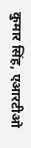कुमार सिंह, एआरटीओ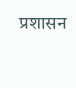प्रशासन